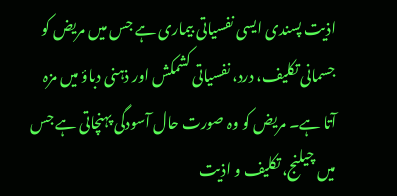اذیت پسندی ایسی نفسیاتی بیماری ہے جس میں مریض کو جسمانی تکلیف، درد، نفسیاتی کشمکش اور ذہنی دباؤ میں مزہ آتا ہے۔ مریض کو وہ صورت حال آسودگی پہنچاتی ہے جس میں چیلنج، تکلیف و اذیت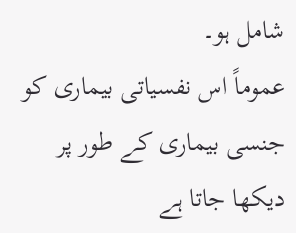شامل ہو۔
عموماً اس نفسیاتی بیماری کو جنسی بیماری کے طور پر دیکھا جاتا ہے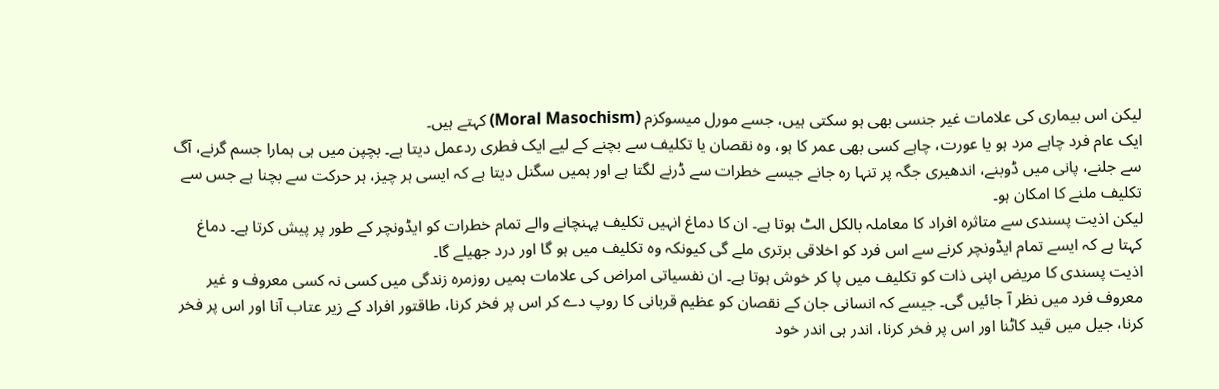لیکن اس بیماری کی علامات غیر جنسی بھی ہو سکتی ہیں، جسے مورل میسوکزم (Moral Masochism) کہتے ہیں۔
ایک عام فرد چاہے مرد ہو یا عورت، چاہے کسی بھی عمر کا ہو، وہ نقصان یا تکلیف سے بچنے کے لیے ایک فطری ردعمل دیتا ہے۔ بچپن میں ہی ہمارا جسم گرنے، آگ سے جلنے، پانی میں ڈوبنے، اندھیری جگہ پر تنہا رہ جانے جیسے خطرات سے ڈرنے لگتا ہے اور ہمیں سگنل دیتا ہے کہ ایسی ہر چیز، ہر حرکت سے بچنا ہے جس سے تکلیف ملنے کا امکان ہو۔
لیکن اذیت پسندی سے متاثرہ افراد کا معاملہ بالکل الٹ ہوتا ہے۔ ان کا دماغ انہیں تکلیف پہنچانے والے تمام خطرات کو ایڈونچر کے طور پر پیش کرتا ہے۔ دماغ کہتا ہے کہ ایسے تمام ایڈونچر کرنے سے اس فرد کو اخلاقی برتری ملے گی کیونکہ وہ تکلیف میں ہو گا اور درد جھیلے گا۔
اذیت پسندی کا مریض اپنی ذات کو تکلیف میں پا کر خوش ہوتا ہے۔ ان نفسیاتی امراض کی علامات ہمیں روزمرہ زندگی میں کسی نہ کسی معروف و غیر معروف فرد میں نظر آ جائیں گی۔ جیسے کہ انسانی جان کے نقصان کو عظیم قربانی کا روپ دے کر اس پر فخر کرنا، طاقتور افراد کے زیر عتاب آنا اور اس پر فخر کرنا، جیل میں قید کاٹنا اور اس پر فخر کرنا، اندر ہی اندر خود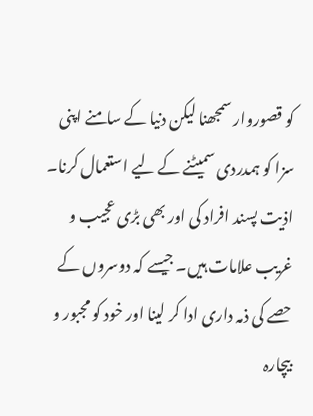کو قصوروار سمجھنا لیکن دنیا کے سامنے اپنی سزا کو ہمدردی سمیٹنے کے لیے استعمال کرنا۔
اذیت پسند افراد کی اور بھی بڑی عجیب و غریب علامات ہیں۔ جیسے کہ دوسروں کے حصے کی ذمہ داری ادا کر لینا اور خود کو مجبور و بیچارہ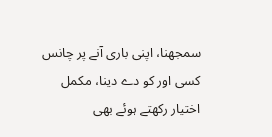سمجھنا، اپنی باری آنے پر چانس کسی اور کو دے دینا، مکمل اختیار رکھتے ہوئے بھی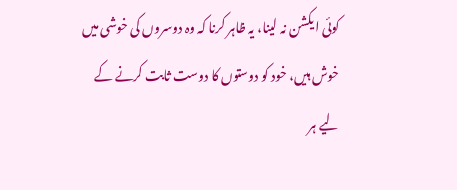کوئی ایکشن نہ لینا، یہ ظاہر کرنا کہ وہ دوسروں کی خوشی میں خوش ہیں، خود کو دوستوں کا دوست ثابت کرنے کے لیے ہر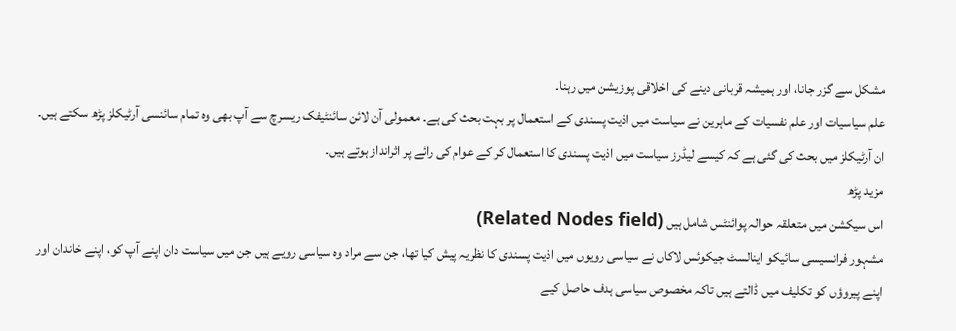مشکل سے گزر جانا، اور ہمیشہ قربانی دینے کی اخلاقی پوزیشن میں رہنا۔
علم سیاسیات اور علم نفسیات کے ماہرین نے سیاست میں اذیت پسندی کے استعمال پر بہت بحث کی ہے۔ معمولی آن لائن سائنٹیفک ریسرچ سے آپ بھی وہ تمام سائنسی آرٹیکلز پڑھ سکتے ہیں۔ ان آرٹیکلز میں بحث کی گئی ہے کہ کیسے لیڈرز سیاست میں اذیت پسندی کا استعمال کر کے عوام کی رائے پر اثرانداز ہوتے ہیں۔
مزید پڑھ
اس سیکشن میں متعلقہ حوالہ پوائنٹس شامل ہیں (Related Nodes field)
مشہور فرانسیسی سائیکو اینالسٹ جیکوئس لاکاں نے سیاسی رویوں میں اذیت پسندی کا نظریہ پیش کیا تھا، جن سے مراد وہ سیاسی رویے ہیں جن میں سیاست دان اپنے آپ کو، اپنے خاندان اور اپنے پیروؤں کو تکلیف میں ڈالتے ہیں تاکہ مخصوص سیاسی ہدف حاصل کیے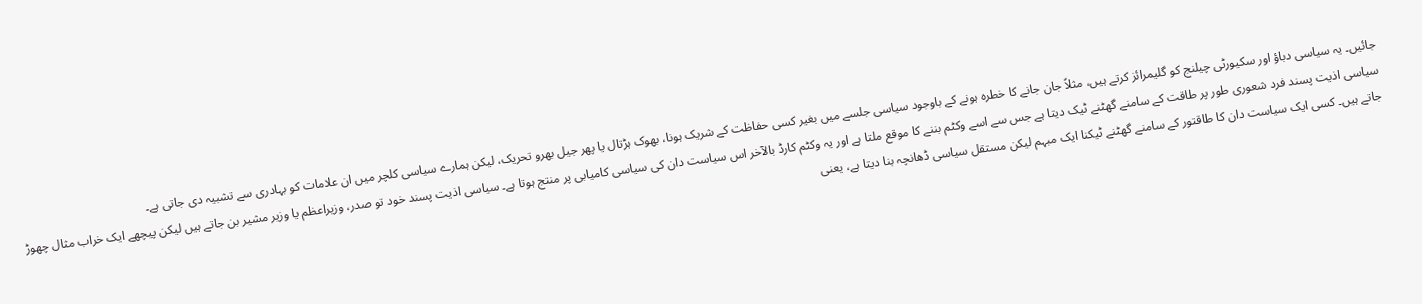جائیں۔ یہ سیاسی دباؤ اور سکیورٹی چیلنج کو گلیمرائز کرتے ہیں، مثلاً جان جانے کا خطرہ ہونے کے باوجود سیاسی جلسے میں بغیر کسی حفاظت کے شریک ہونا، بھوک ہڑتال یا پھر جیل بھرو تحریک، لیکن ہمارے سیاسی کلچر میں ان علامات کو بہادری سے تشبیہ دی جاتی ہے۔
سیاسی اذیت پسند فرد شعوری طور پر طاقت کے سامنے گھٹنے ٹیک دیتا ہے جس سے اسے وکٹم بننے کا موقع ملتا ہے اور یہ وکٹم کارڈ بالآخر اس سیاست دان کی سیاسی کامیابی پر منتج ہوتا ہے۔ سیاسی اذیت پسند خود تو صدر، وزیراعظم یا وزیر مشیر بن جاتے ہیں لیکن پیچھے ایک خراب مثال چھوڑ جاتے ہیں۔ کسی ایک سیاست دان کا طاقتور کے سامنے گھٹنے ٹیکنا ایک مبہم لیکن مستقل سیاسی ڈھانچہ بنا دیتا ہے، یعنی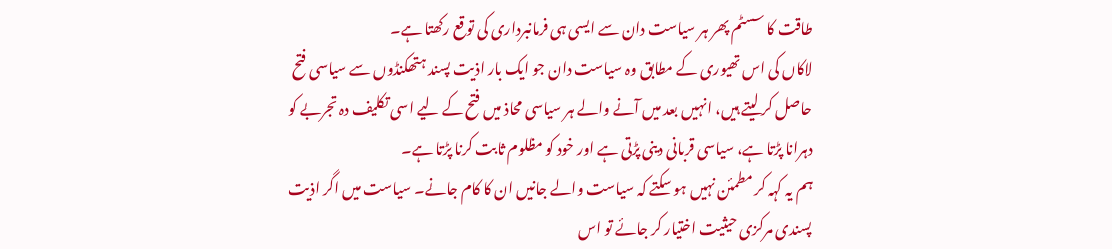طاقت کا سسٹم پھر ہر سیاست دان سے ایسی ہی فرمانبرداری کی توقع رکھتا ہے۔
لاکاں کی اس تھیوری کے مطابق وہ سیاست دان جو ایک بار اذیت پسند ہتھکنڈوں سے سیاسی فتح حاصل کر لیتے ہیں، انہیں بعد میں آنے والے ہر سیاسی محاذ میں فتح کے لیے اسی تکلیف دہ تجربے کو دہرانا پڑتا ہے، سیاسی قربانی دینی پڑتی ہے اور خود کو مظلوم ثابت کرنا پڑتا ہے۔
ہم یہ کہہ کر مطمئن نہیں ہو سکتے کہ سیاست والے جانیں ان کا کام جانے۔ سیاست میں اگر اذیت پسندی مرکزی حیثیت اختیار کر جائے تو اس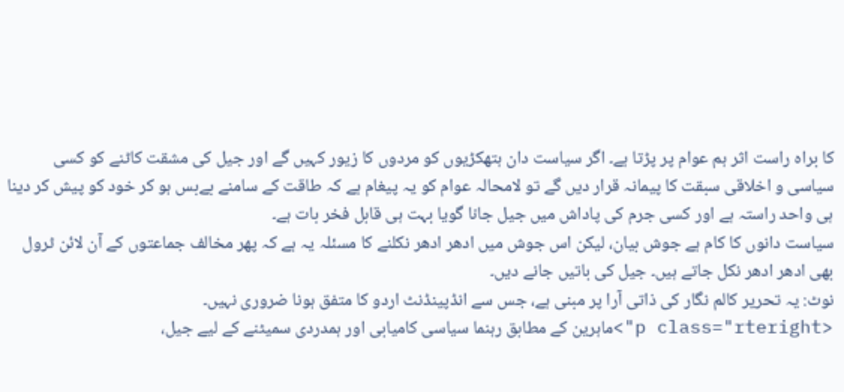کا براہ راست اثر ہم عوام پر پڑتا ہے۔ اگر سیاست دان ہتھکڑیوں کو مردوں کا زیور کہیں گے اور جیل کی مشقت کاٹنے کو کسی سیاسی و اخلاقی سبقت کا پیمانہ قرار دیں گے تو لامحالہ عوام کو یہ پیغام ہے کہ طاقت کے سامنے بےبس ہو کر خود کو پیش کر دینا ہی واحد راستہ ہے اور کسی جرم کی پاداش میں جیل جانا گویا بہت ہی قابل فخر بات ہے۔
سیاست دانوں کا کام ہے جوش بیان، لیکن اس جوش میں ادھر ادھر نکلنے کا مسئلہ یہ ہے کہ پھر مخالف جماعتوں کے آن لائن ٹرول بھی ادھر ادھر نکل جاتے ہیں۔ جیل کی باتیں جانے دیں۔
نوٹ: یہ تحریر کالم نگار کی ذاتی آرا پر مبنی ہے، جس سے انڈپینڈنٹ اردو کا متفق ہونا ضروری نہیں۔
<p class="rteright">ماہرین کے مطابق رہنما سیاسی کامیابی اور ہمدردی سمیٹنے کے لیے جیل،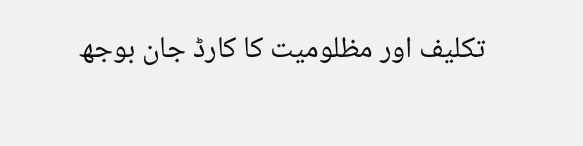تکلیف اور مظلومیت کا کارڈ جان بوجھ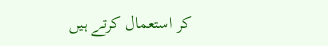کر استعمال کرتے ہیں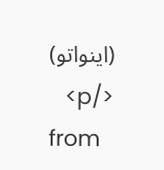(اینواتو) </p>
from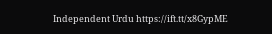Independent Urdu https://ift.tt/x8GypME